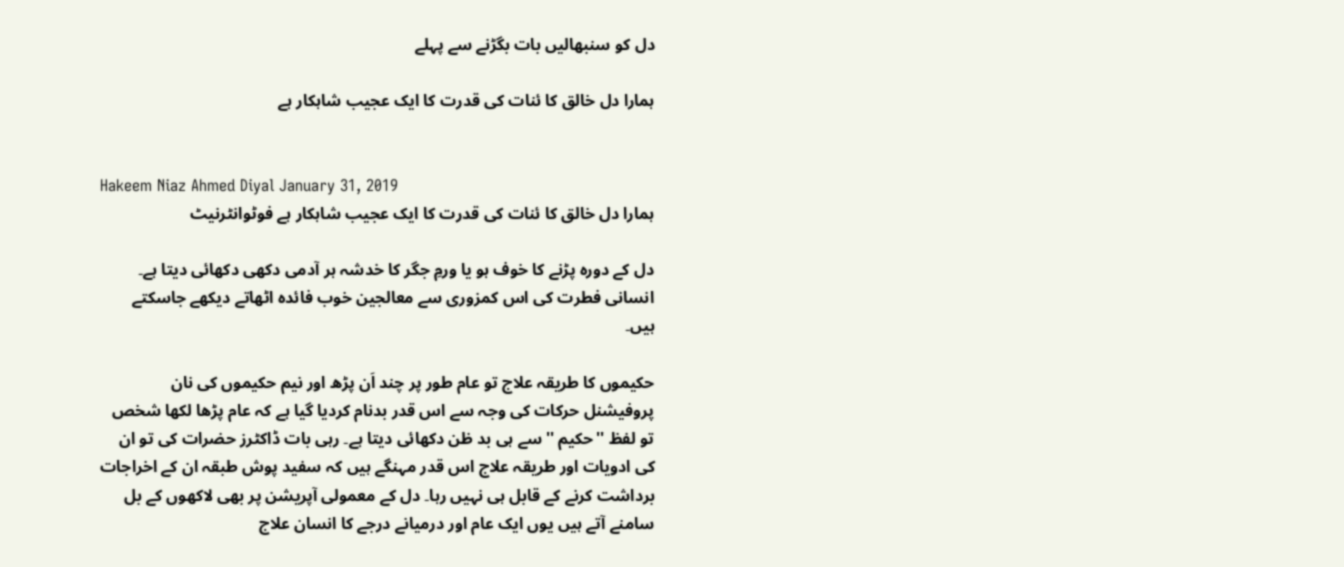دل کو سنبھالیں بات بگڑنے سے پہلے

ہمارا دل خالق کا ئنات کی قدرت کا ایک عجیب شاہکار ہے


Hakeem Niaz Ahmed Diyal January 31, 2019
ہمارا دل خالق کا ئنات کی قدرت کا ایک عجیب شاہکار ہے فوٹوانٹرنیٹ

دل کے دورہ پڑنے کا خوف ہو یا ورمِ جگر کا خدشہ ہر آدمی دکھی دکھائی دیتا ہے۔ انسانی فطرت کی اس کمزوری سے معالجین خوب فائدہ اٹھاتے دیکھے جاسکتے ہیں۔

حکیموں کا طریقہ علاج تو عام طور پر چند اَن پڑھ اور نیم حکیموں کی نان پروفیشنل حرکات کی وجہ سے اس قدر بدنام کردیا گیا ہے کہ عام پڑھا لکھا شخص تو لفظ ''حکیم '' سے ہی بد ظن دکھائی دیتا ہے۔ رہی بات ڈاکٹرز حضرات کی تو ان کی ادویات اور طریقہ علاج اس قدر مہنگے ہیں کہ سفید پوش طبقہ ان کے اخراجات برداشت کرنے کے قابل ہی نہیں رہا۔ دل کے معمولی آپریشن پر بھی لاکھوں کے بل سامنے آتے ہیں یوں ایک عام اور درمیانے درجے کا انسان علاج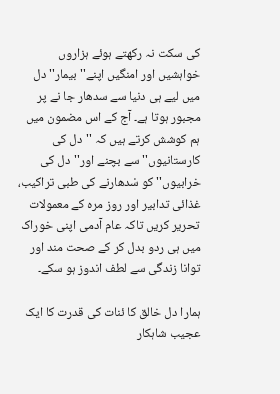کی سکت نہ رکھتے ہوئے ہزاروں خواہشیں اور امنگیں اپنے''بیمار'' دل میں لیے ہی دنیا سے سدھار جا نے پر مجبور ہوتا ہے۔ آج کے اس مضمون میں ہم کوشش کرتے ہیں کہ ''دل کی کارستانیوں'' سے بچنے اور''دل کی خرابیوں'' کو سْدھارنے کی طبی تراکیب، غذائی تدابیر اور روز مرہ کے معمولات تحریر کریں تاکہ عام آدمی اپنی خوراک میں ہی ردو بدل کر کے صحت مند اور توانا زندگی سے لطف اندوز ہو سکے۔

ہمارا دل خالق کا ئنات کی قدرت کا ایک عجیب شاہکار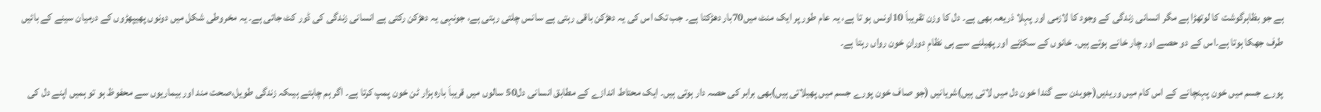ہے جو بظاہرگوشت کا لوتھڑا ہے مگر انسانی زندگی کے وجود کا لازمی اور پہلا ذریعہ بھی ہے۔ دل کا وزن تقریباَ 10اونس ہو تا ہے، یہ عام طور پر ایک منٹ میں70بار دھڑکتا ہے۔ جب تک اس کی یہ دھڑکن باقی رہتی ہے سانس چلتی رہتی ہے، جونہی یہ دھڑکن رکتی ہے انسانی زندگی کی ڈور کٹ جاتی ہے۔ یہ مخروطی شکل میں دونوں پھیپھڑوں کے درمیان سینے کے بائیں طرف جھکا ہوتا ہے۔اس کے دو حصے اور چار خانے ہوتے ہیں۔ خانوں کے سکڑنے اور پھیلنے سے ہی نظامِ دورانِ خون رواں رہتا ہے۔

پورے جسم میں خون پہنچانے کے اس کام میں وریدیں(جوبدن سے گندا خون دل میں لاتی ہیں)شریانیں (جو صاف خون پورے جسم میں پھیلاتی ہیں)بھی برابر کی حصہ دار ہوتی ہیں۔ ایک محتاط اندازے کے مطابق انسانی دل50 سالوں میں قریباَ بارہ ہزار ٹن خون پمپ کرتا ہے۔ اگر ہم چاہتے ہیںکہ زندگی طویل،صحت مند اور بیماریوں سے محفوظ ہو تو ہمیں اپنے دل کی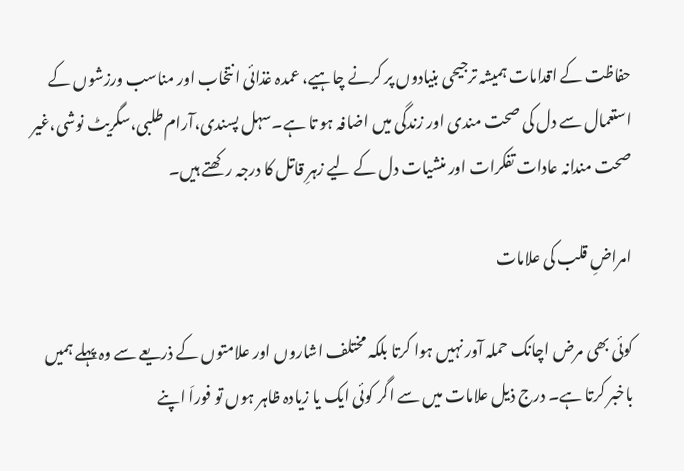حفاظت کے اقدامات ہمیشہ ترجیحی بنیادوں پر کرنے چاہیے، عمدہ غذائی انتخاب اور مناسب ورزشوں کے استعمال سے دل کی صحت مندی اور زندگی میں اضافہ ہو تا ہے۔سہل پسندی،آرام طلبی،سگریٹ نوشی،غیر صحت مندانہ عادات تفکرات اور منشیات دل کے لیے زہرِ قاتل کا درجہ رکھتے ہیں۔

امراضِ قلب کی علامات

کوئی بھی مرض اچانک حملہ آور نہیں ہوا کرتا بلکہ مختلف اشاروں اور علامتوں کے ذریعے سے وہ پہلے ہمیں باخبر کرتا ہے۔ درج ذیل علامات میں سے اگر کوئی ایک یا زیادہ ظاہر ہوں تو فوراَ اپنے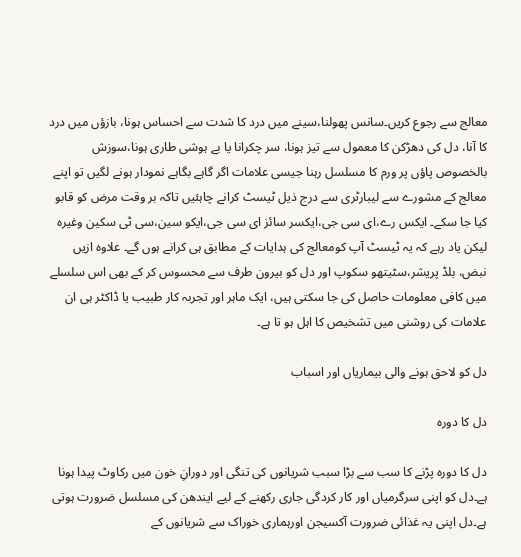معالج سے رجوع کریں۔سانس پھولنا،سینے میں درد کا شدت سے احساس ہونا، بازؤں میں درد کا آنا، دل کی دھڑکن کا معمول سے تیز ہونا، سر چکرانا یا بے ہوشی طاری ہونا،سوزش بالخصوص پاؤں پر ورم کا مسلسل رہنا جیسی علامات اگر گاہے بگاہے نمودار ہونے لگیں تو اپنے معالج کے مشورے سے لیبارٹری سے درج ذیل ٹیسٹ کرانے چاہئیں تاکہ بر وقت مرض کو قابو کیا جا سکے۔ ایکس رے،ای سی جی،ایکسر سائز ای سی جی،ایکو سین،سی ٹی سکین وغیرہ لیکن یاد رہے کہ یہ ٹیسٹ آپ کومعالج کی ہدایات کے مطابق ہی کرانے ہوں گے۔ علاوہ ازیں نبض، بلڈ پریشر،سٹیتھو سکوپ اور دل کو بیرون طرف سے محسوس کر کے بھی اس سلسلے میں کافی معلومات حاصل کی جا سکتی ہیں، ایک ماہر اور تجربہ کار طبیب یا ڈاکٹر ہی ان علامات کی روشنی میں تشخیص کا اہل ہو تا ہے۔

دل کو لاحق ہونے والی بیماریاں اور اسباب

دل کا دورہ

دل کا دورہ پڑنے کا سب سے بڑا سبب شریانوں کی تنگی اور دورانِ خون میں رکاوٹ پیدا ہونا ہے۔دل کو اپنی سرگرمیاں اور کار کردگی جاری رکھنے کے لیے ایندھن کی مسلسل ضرورت ہوتی ہے۔دل اپنی یہ غذائی ضرورت آکسیجن اورہماری خوراک سے شریانوں کے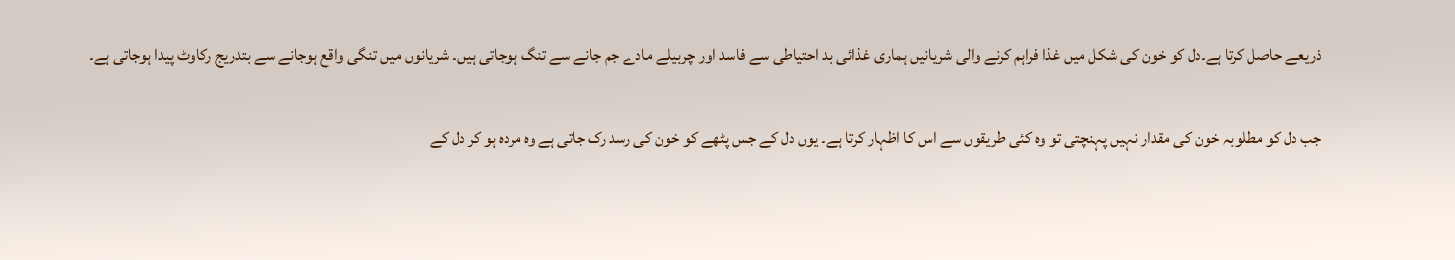ذریعے حاصل کرتا ہے۔دل کو خون کی شکل میں غذا فراہم کرنے والی شریانیں ہماری غذائی بد احتیاطی سے فاسد اور چربیلے مادے جم جانے سے تنگ ہوجاتی ہیں۔ شریانوں میں تنگی واقع ہوجانے سے بتدریج رکاوٹ پیدا ہوجاتی ہے۔

جب دل کو مطلوبہ خون کی مقدار نہیں پہنچتی تو وہ کئی طریقوں سے اس کا اظہار کرتا ہے۔ یوں دل کے جس پٹھے کو خون کی رسد رک جاتی ہے وہ مردہ ہو کر دل کے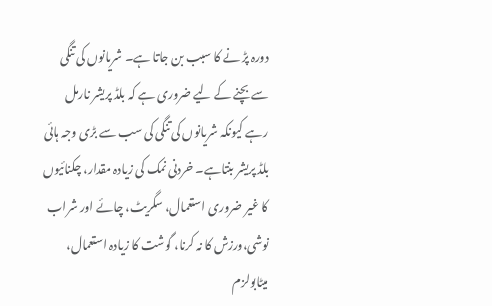دورہ پڑ نے کا سبب بن جاتا ہے۔ شریانوں کی تنگی سے بچنے کے لیے ضروری ہے کہ بلڈ پریشر نارمل رہے کیونکہ شریانوں کی تنگی کی سب سے بڑی وجہ ہائی بلڈ پریشر بنتاہے۔ خردنی نمک کی زیادہ مقدار، چکنائیوں کا غیر ضروری استعمال، سگریٹ، چائے اور شراب نوشی،ورزش کا نہ کرنا، گوشت کا زیادہ استعمال، میٹابولزم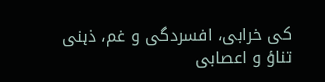کی خرابی، افسردگی و غم، ذہنی تناؤ و اعصابی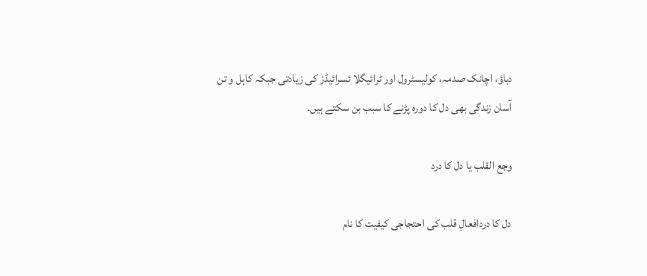دباؤ، اچانک صدمہ، کولیسٹرول اور ٹرائیگلا ئسرائیڈز کی زیادتی جبکہ کاہل و تن آسان زندگی بھی دل کا دورہ پڑنے کا سبب بن سکتے ہیں۔

وجع القلب یا دل کا درد

دل کا دردافعالِ قلب کی احتجاجی کیفیت کا نام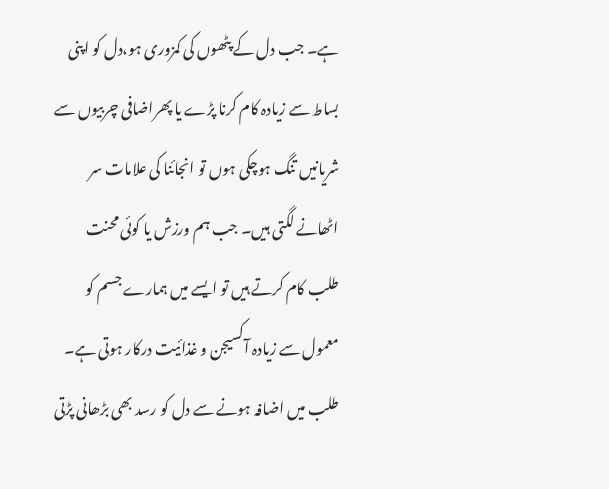ہے۔ جب دل کے پٹھوں کی کمزوری ہو،دل کو اپنی بساط سے زیادہ کام کرنا پڑے یا پھراضافی چربیوں سے شریانیں تنگ ہوچکی ہوں تو انجائنا کی علامات سر اٹھانے لگتی ہیں۔ جب ہم ورزش یا کوئی محنت طلب کام کرتے ہیں تو ایسے میں ہمارے جسم کو معمول سے زیادہ آکسیجن و غذائیت درکار ہوتی ہے۔ طلب میں اضافہ ہونے سے دل کو رسد بھی بڑھانی پڑتی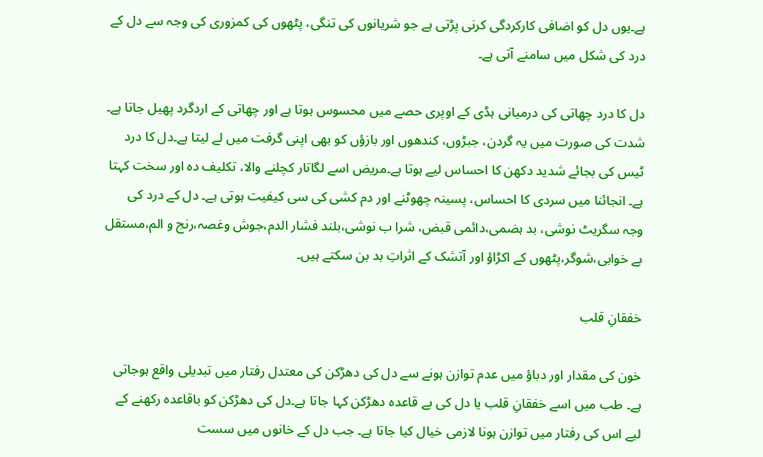ہے۔یوں دل کو اضافی کارکردگی کرنی پڑتی ہے جو شریانوں کی تنگی، پٹھوں کی کمزوری کی وجہ سے دل کے درد کی شکل میں سامنے آتی ہے۔

دل کا درد چھاتی کی درمیانی ہڈی کے اوپری حصے میں محسوس ہوتا ہے اور چھاتی کے اردگرد پھیل جاتا ہے۔ شدت کی صورت میں یہ گردن، جبڑوں، کندھوں اور بازؤں کو بھی اپنی گرفت میں لے لیتا ہے۔دل کا درد ٹیس کی بجائے شدید دکھن کا احساس لیے ہوتا ہے۔مریض اسے لگاتار کچلنے والا، تکلیف دہ اور سخت کہتا ہے۔ انجائنا میں سردی کا احساس، پسینہ چھوٹنے اور دم کشی کی سی کیفیت ہوتی ہے۔ دل کے درد کی وجہ سگریٹ نوشی، بد ہضمی،دائمی قبض، شرا ب نوشی،بلند فشار الدم،جوش وغصہ،رنج و الم،مستقل بے خوابی،شوگر،پٹھوں کے اکڑاؤ اور آتشک کے اثراتِ بد بن سکتے ہیں۔

خفقانِ قلب

خون کی مقدار اور دباؤ میں عدم توازن ہونے سے دل کی دھڑکن کی معتدل رفتار میں تبدیلی واقع ہوجاتی ہے۔ طب میں اسے خفقانِ قلب یا دل کی بے قاعدہ دھڑکن کہا جاتا ہے۔دل کی دھڑکن کو باقاعدہ رکھنے کے لیے اس کی رفتار میں توازن ہونا لازمی خیال کیا جاتا ہے۔ جب دل کے خانوں میں سست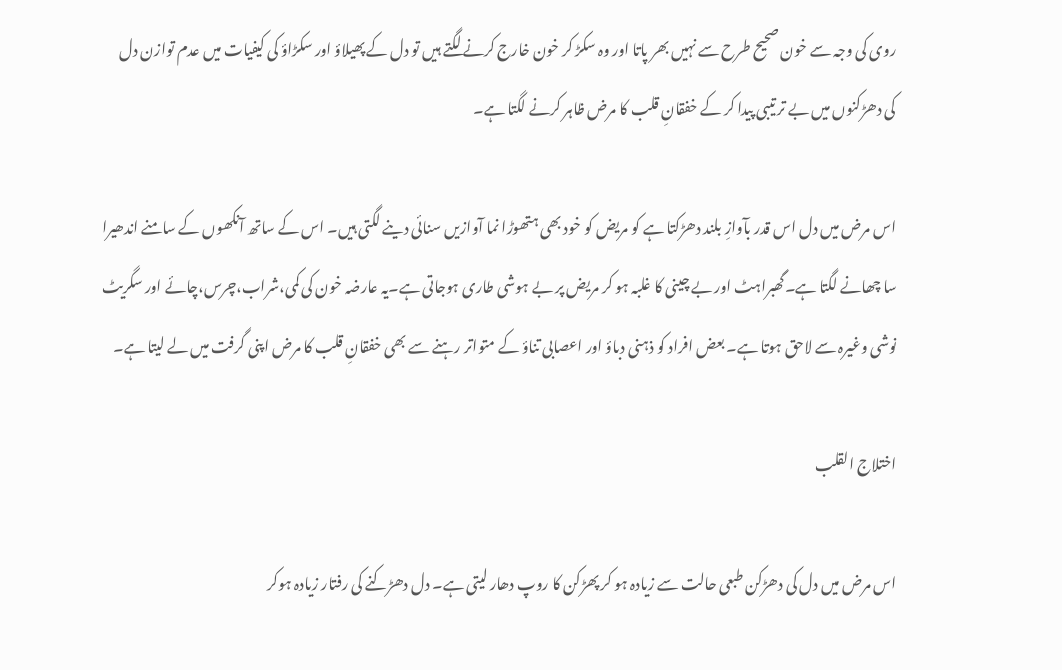روی کی وجہ سے خون صحیح طرح سے نہیں بھر پاتا اور وہ سکڑ کر خون خارج کرنے لگتے ہیں تو دل کے پھیلاؤ اور سکڑاؤ کی کیفیات میں عدم توازن دل کی دھڑکنوں میں بے تر تیبی پیدا کر کے خفقانِ قلب کا مرض ظاہر کرنے لگتا ہے۔

اس مرض میں دل اس قدر بآوازِ بلند دھڑکتا ہے کو مریض کو خود بھی ہتھوڑا نما آوازیں سنائی دینے لگتی ہیں۔ اس کے ساتھ آنکھوں کے سامنے اندھیرا سا چھانے لگتا ہے۔گھبراہٹ اور بے چینی کا غلبہ ہو کر مریض پر بے ہوشی طاری ہوجاتی ہے۔یہ عارضہ خون کی کمی،شراب،چرس،چائے اور سگریٹ نوشی وغیرہ سے لاحق ہوتا ہے۔ بعض افراد کو ذہنی دباؤ اور اعصابی تناؤ کے متواتر رہنے سے بھی خفقانِ قلب کا مرض اپنی گرفت میں لے لیتا ہے۔

اختلاج القلب

اس مرض میں دل کی دھڑکن طبعی حالت سے زیادہ ہو کر پھڑکن کا روپ دھار لیتی ہے۔ دل دھڑکنے کی رفتار زیادہ ہوکر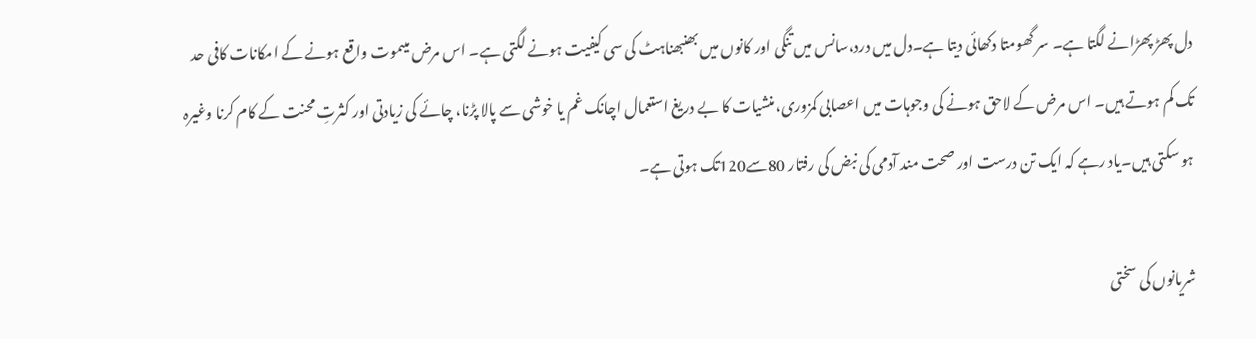دل پھڑ پھڑانے لگتا ہے۔ سر گھومتا دکھائی دیتا ہے۔دل میں درد،سانس میں تنگی اور کانوں میں بھنبھناہٹ کی سی کیفیت ہونے لگتی ہے۔ اس مرض میںموت واقع ہونے کے امکانات کافی حد تک کم ہوتے ہیں۔ اس مرض کے لاحق ہونے کی وجوہات میں اعصابی کمزوری،منشیات کا بے دریغ استعمال اچانک غم یا خوشی سے پالا پڑنا، چائے کی زیادتی اور کثرتِ محنت کے کام کرنا وغیرہ ہو سکتی ہیں۔یاد رہے کہ ایک تن درست اور صحت مند آدمی کی نبض کی رفتار 80سے120تک ہوتی ہے۔

شریانوں کی سختی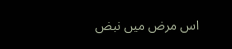اس مرض میں نبض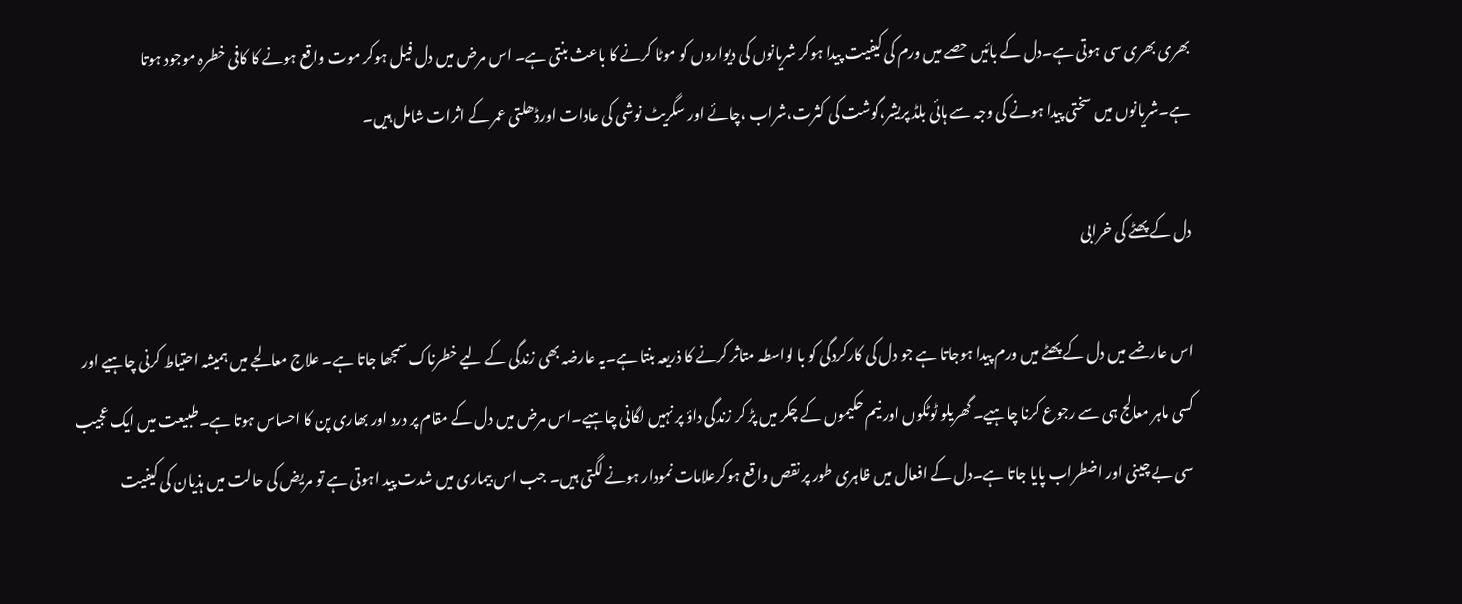بھری بھری سی ہوتی ہے۔دل کے بائیں حصے میں ورم کی کیفیت پیدا ہوکر شریانوں کی دیواروں کو موٹا کرنے کا باعث بنتی ہے۔ اس مرض میں دل فیل ہوکر موت واقع ہونے کا کافی خطرہ موجود ہوتا ہے۔شریانوں میں سختی پیدا ہونے کی وجہ سے ہائی بلڈ پریشر،گوشت کی کثرت،شراب ،چائے اور سگریٹ نوشی کی عادات اورڈھلتی عمر کے اثرات شامل ہیں۔

دل کے پھٹے کی خرابی

اس عارضے میں دل کے پھٹے میں ورم پیدا ہوجاتا ہے جو دل کی کارکردگی کو با لواسطہ متاثر کرنے کا ذریعہ بنتا ہے۔یہ عارضہ بھی زندگی کے لیے خطرناک سمجھا جاتا ہے۔ علاج معالجے میں ہمیشہ احتیاط کرنی چاہیے اور کسی ماہر معالج ہی سے رجوع کرنا چاہیے۔ گھریلو ٹوٹکوں اور نیم حکیموں کے چکر میں پڑ کر زندگی داؤ پر نہیں لگانی چاہیے۔اس مرض میں دل کے مقام پر درد اور بھاری پن کا احساس ہوتا ہے۔طبیعت میں ایک عجیب سی بے چینی اور اضطراب پایا جاتا ہے۔دل کے افعال میں ظاہری طور پر نقص واقع ہوکرعلامات نمودار ہونے لگتی ہیں۔ جب اس بیماری میں شدت پید اہوتی ہے تو مریض کی حالت میں ہذیان کی کیفیت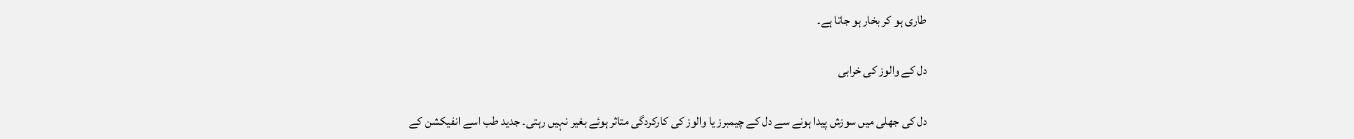طاری ہو کر بخار ہو جاتا ہے۔

دل کے والوز کی خرابی

دل کی جھلی میں سوزش پیدا ہونے سے دل کے چیمبرز یا والوز کی کارکردگی متاثر ہوئے بغیر نہیں رہتی۔ جدید طب اسے انفیکشن کے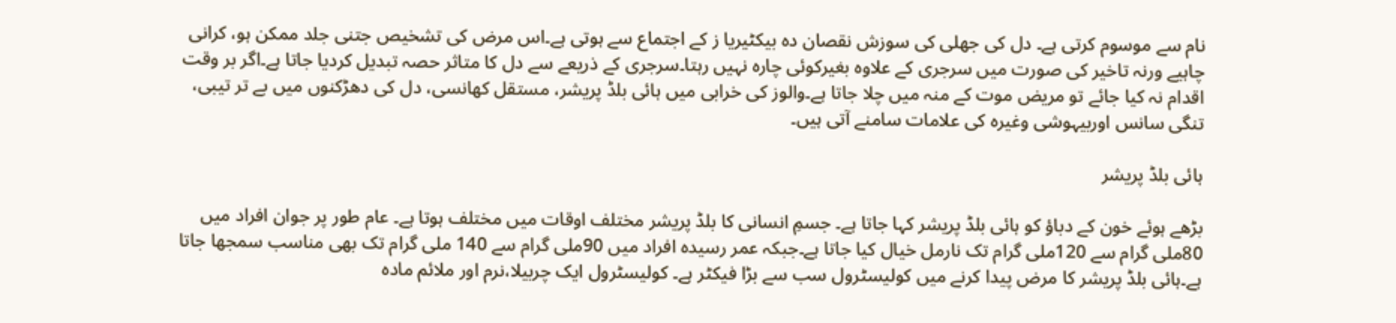نام سے موسوم کرتی ہے۔ دل کی جھلی کی سوزش نقصان دہ بیکٹیریا ز کے اجتماع سے ہوتی ہے۔اس مرض کی تشخیص جتنی جلد ممکن ہو، کرانی چاہیے ورنہ تاخیر کی صورت میں سرجری کے علاوہ بغیرکوئی چارہ نہیں رہتا۔سرجری کے ذریعے سے دل کا متاثر حصہ تبدیل کردیا جاتا ہے۔اگر بر وقت اقدام نہ کیا جائے تو مریض موت کے منہ میں چلا جاتا ہے۔والوز کی خرابی میں ہائی بلڈ پریشر، مستقل کھانسی، دل کی دھڑکنوں میں بے تر تیبی، تنگی سانس اوربیہوشی وغیرہ کی علامات سامنے آتی ہیں۔

ہائی بلڈ پریشر

بڑھے ہوئے خون کے دباؤ کو ہائی بلڈ پریشر کہا جاتا ہے۔ جسمِ انسانی کا بلڈ پریشر مختلف اوقات میں مختلف ہوتا ہے۔ عام طور پر جوان افراد میں 80ملی گرام سے 120ملی گرام تک نارمل خیال کیا جاتا ہے۔جبکہ عمر رسیدہ افراد میں 90ملی گرام سے 140 ملی گرام تک بھی مناسب سمجھا جاتا ہے۔ہائی بلڈ پریشر کا مرض پیدا کرنے میں کولیسٹرول سب سے بڑا فیکٹر ہے۔ کولیسٹرول ایک چربیلا،نرم اور ملائم مادہ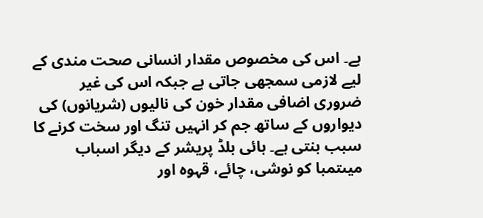ہے۔ اس کی مخصوص مقدار انسانی صحت مندی کے لیے لازمی سمجھی جاتی ہے جبکہ اس کی غیر ضروری اضافی مقدار خون کی نالیوں (شریانوں) کی دیواروں کے ساتھ جم کر انہیں تنگ اور سخت کرنے کا سبب بنتی ہے۔ ہائی بلڈ پریشر کے دیگر اسباب میںتمبا کو نوشی، چائے، قہوہ اور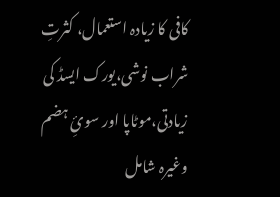کافی کا زیادہ استعمال، کثرتِ شراب نوشی،یورک ایسڈ کی زیادتی،موٹاپا اور سوئِ ہضم وغیرہ شامل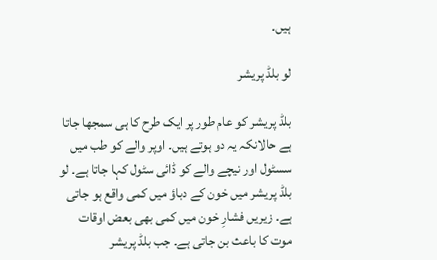ہیں۔

لو بلڈ پریشر

بلڈ پریشر کو عام طور پر ایک طرح کا ہی سمجھا جاتا ہے حالانکہ یہ دو ہوتے ہیں۔ اوپر والے کو طب میں سسٹول اور نیچے والے کو ڈائی سٹول کہا جاتا ہے۔ لو بلڈ پریشر میں خون کے دباؤ میں کمی واقع ہو جاتی ہے۔ زیریں فشارِ خون میں کمی بھی بعض اوقات موت کا باعث بن جاتی ہے۔ جب بلڈ پریشر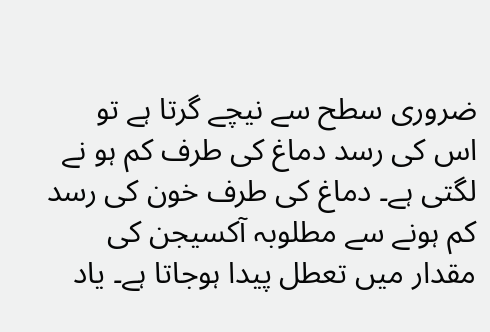ضروری سطح سے نیچے گرتا ہے تو اس کی رسد دماغ کی طرف کم ہو نے لگتی ہے۔ دماغ کی طرف خون کی رسد کم ہونے سے مطلوبہ آکسیجن کی مقدار میں تعطل پیدا ہوجاتا ہے۔ یاد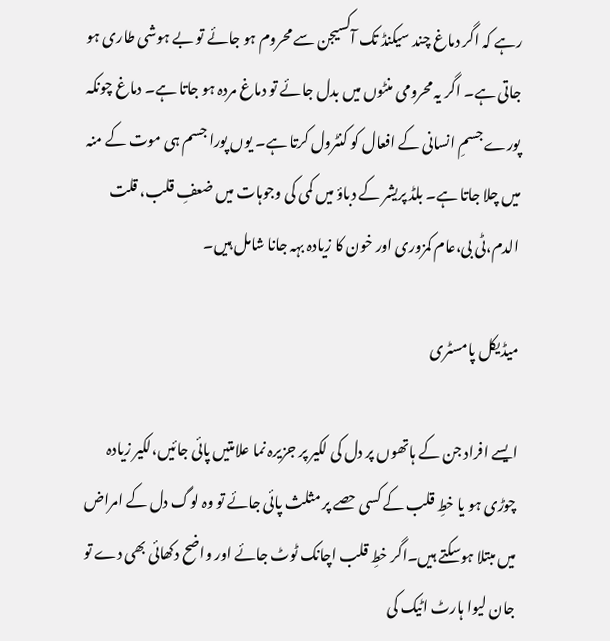رہے کہ اگر دماغ چند سیکنڈ تک آکسیجن سے محروم ہو جائے تو بے ہوشی طاری ہو جاتی ہے۔ اگر یہ محرومی منٹوں میں بدل جائے تو دماغ مردہ ہو جاتا ہے۔ دماغ چونکہ پورے جسمِ انسانی کے افعال کو کنٹرول کرتا ہے۔ یوں پورا جسم ہی موت کے منہ میں چلا جاتا ہے۔ بلڈ پریشر کے دباؤ میں کمی کی وجوہات میں ضعفِ قلب، قلت الدم،ٹی بی،عام کمزوری اور خون کا زیادہ بہہ جانا شامل ہیں۔

میڈیکل پامسٹری

ایسے افراد جن کے ہاتھوں پر دل کی لکیر پر جزیرہ نما علامتیں پائی جائیں،لکیر زیادہ چوڑی ہو یا خطِ قلب کے کسی حصے پر مثلث پائی جائے تو وہ لوگ دل کے امراض میں مبتلا ہوسکتے ہیں۔اگر خطِ قلب اچانک ٹوٹ جائے اور واضح دکھائی بھی دے تو جان لیوا ہارٹ اٹیک کی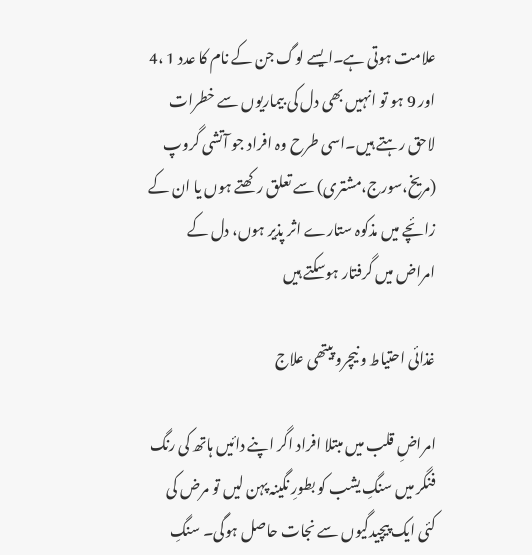علامت ہوتی ہے۔ایسے لوگ جن کے نام کا عدد 1 ،4 اور 9 ہو تو انہیں بھی دل کی بیماریوں سے خطرات لاحق رہتے ہیں۔اسی طرح وہ افراد جو آتشی گروپ (مریخ،سورج،مشتری) سے تعلق رکھتے ہوں یا ان کے زائچے میں مذکوہ ستارے اثر پذیر ہوں، دل کے امراض میں گرفتار ہوسکتے ہیں

غذائی احتیاط و نیچرو پیتھی علاج

امراضِ قلب میں مبتلا افراد اگر اپنے دائیں ہاتھ کی رنگ فنگر میں سنگِ یشب کو بطورِ نگینہ پہن لیں تو مرض کی کئی ایک پیچیدگیوں سے نجات حاصل ہوگی۔ سنگِ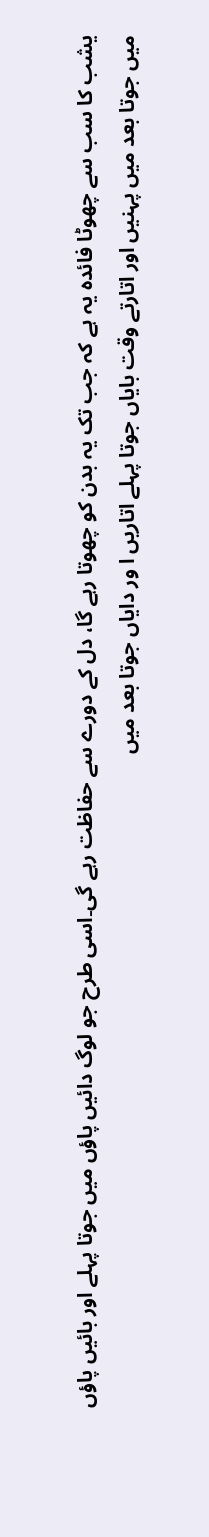یشب کا سب سے چھوٹا فائدہ یہ ہے کہ جب تک یہ بدن کو چھوتا رہے گا، دل کے دورے سے حفاظت رہے گی۔اسی طرح جو لوگ دائیں پاؤں میں جوتا پہلے اور بائیں پاؤں میں جوتا بعد میں پہنیں اور اتارتے وقت بایاں جوتا پہلے اتاریں ا ور دایاں جوتا بعد میں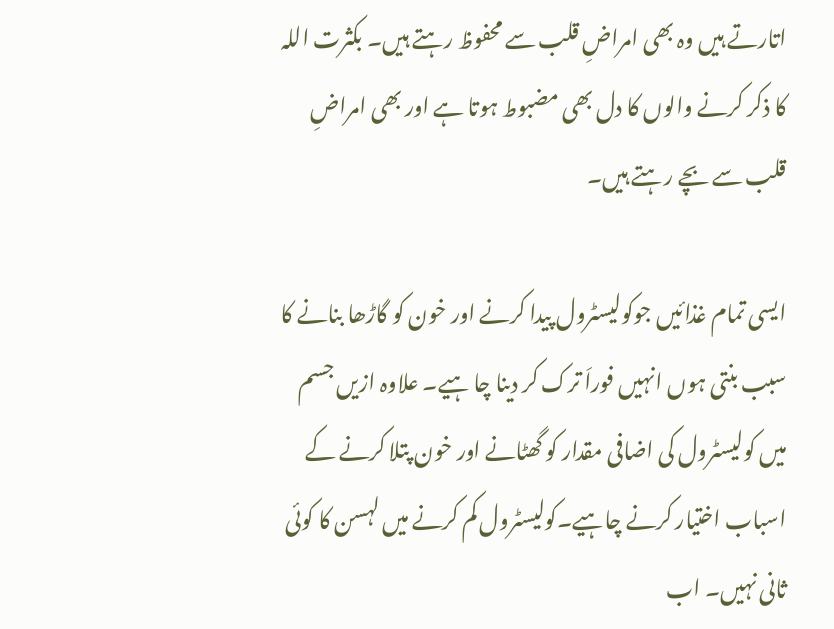اتارتے ہیں وہ بھی امراضِ قلب سے محفوظ رہتے ہیں۔ بکثرت اللہ کا ذکر کرنے والوں کا دل بھی مضبوط ہوتا ہے اور بھی امراضِ قلب سے بچے رہتے ہیں۔

ایسی تمام غذائیں جوکولیسٹرول پیدا کرنے اور خون کو گاڑھا بنانے کا سبب بنتی ہوں انہیں فوراَ ترک کر دینا چا ہیے۔ علاوہ ازیں جسم میں کولیسٹرول کی اضافی مقدار کو گھٹانے اور خون پتلا کرنے کے اسباب اختیار کرنے چاہیے۔کولیسٹرول کم کرنے میں لہسن کا کوئی ثانی نہیں۔ اب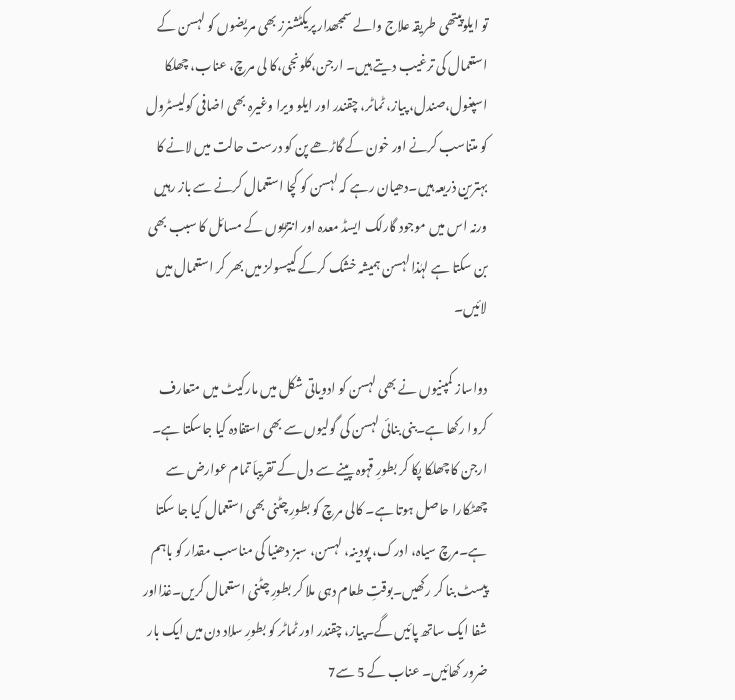تو ایلوپیتھی طریقہ علاج والے سمجھدار پریکٹشنرز بھی مریضوں کو لہسن کے استعمال کی ترغیب دیتے ہیں۔ ارجن،کلونجی،کا لی مرچ، عناب، چھلکا اسپغول،صندل، پیاز، ٹماٹر، چقندر اور ایلو ویرا وغیرہ بھی اضافی کولیسٹرول کو متناسب کرنے اور خون کے گاڑھے پن کو درست حالت میں لانے کا بہترین ذریعہ ہیں۔دھیان رہے کہ لہسن کو کچا استعمال کرنے سے باز رہیں ورنہ اس میں موجود گارلک ایسڈ معدہ اور انتڑیوں کے مسائل کا سبب بھی بن سکتا ہے لہٰذا لہسن ہمیشہ خشک کرکے کیپسولز میں بھر کر استعمال میں لائیں۔

دواساز کمپنیوں نے بھی لہسن کو ادویاتی شکل میں مارکیٹ میں متعارف کروا رکھا ہے۔بنی بنائی لہسن کی گولیوں سے بھی استفادہ کیا جاسکتا ہے۔ ارجن کا چھلکا پکا کر بطورِ قہوہ پینے سے دل کے تقریباَ تمام عوارض سے چھٹکارا حاصل ہوتا ہے۔ کالی مرچ کو بطورِ چٹنی بھی استعمال کیا جا سکتا ہے۔مرچ سیاہ، ادرک، پودینہ، لہسن، سبز دھنیا کی مناسب مقدار کو باہم پیسٹ بنا کر رکھیں۔بوقتِ طعام دہی ملا کر بطورِ چٹنی استعمال کریں۔غذااور شفا ایک ساتھ پائیں گے۔پیاز، چقندر اور ٹماٹر کو بطورِ سلاد دن میں ایک بار ضرور کھائیں۔ عناب کے 5 سے7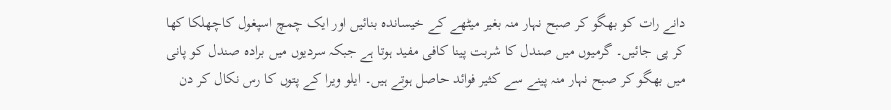دانے رات کو بھگو کر صبح نہار منہ بغیر میٹھے کے خیساندہ بنائیں اور ایک چمچ اسپغول کاچھلکا کھا کر پی جائیں۔ گرمیوں میں صندل کا شربت پینا کافی مفید ہوتا ہے جبکہ سردیوں میں برادہ صندل کو پانی میں بھگو کر صبح نہار منہ پینے سے کثیر فوائد حاصل ہوتے ہیں۔ ایلو ویرا کے پتوں کا رس نکال کر دن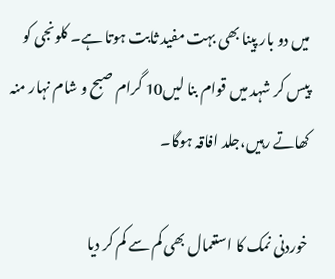میں دو بار پینا بھی بہت مفید ثابت ہوتا ہے۔ کلونجی کو پیس کر شہد میں قوام بنا لیں10 گرام صبح و شام نہار منہ کھاتے رہیں،جلد افاقہ ہوگا۔

خوردنی نمک کا استعمال بھی کم سے کم کر دیا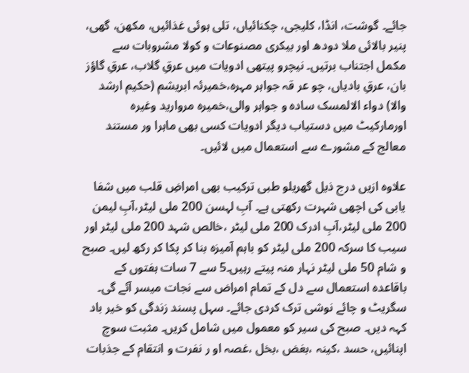جائے۔ گوشت، انڈا، کلیجی، چکنائیاں، تلی ہوئی غذائیں، مکھن، گھی، پنیر بالائی ملا دودھ اور بیکری مصنوعات و کولا مشروبات سے مکمل اجتناب برتیں۔ نیچرو پیتھی ادویات میں عرقِ گلاب، عرقِ گاؤز بان، عرقِ بادیاں، چو عر قہ جواہر مہرہ،خمیرئہ ابریشم (حکیم ارشد والا) دواء الالمسک سادہ و جواہر والی،خمیرہ مروارید وغیرہ اورمارکیٹ میں دستیاب دیگر ادویات کسی بھی ماہرا ور مستند معالج کے مشورے سے استعمال میں لائیں۔

علاوہ ازیں درج ذیل گھریلو طبی ترکیب بھی امراضِ قلب میں شفا یابی کی اچھی شہرت رکھتی ہے۔ آبِ لہسن 200 ملی لیٹر،آبِ لیمن 200 ملی لیٹر،آبِ ادرک 200 ملی لیٹر ،خالص شہد 200 ملی لیٹر اور سیب کا سرکہ 200 ملی لیٹر کو باہم آمیزہ بنا کر پکا کر رکھ لیں۔ صبح و شام 50 ملی لیٹر نہار منہ پیتے رہیں۔5 سے 7 سات ہفتوں کے باقاعدہ استعمال سے دل کے تمام امراض سے نجات میسر آئے گی۔ سگریٹ و چائے نوشی ترک کردی جائے۔ سہل پسند زندگی کو خیر باد کہہ دیں۔ صبح کی سیر کو معمول میں شامل کریں۔ مثبت سوچ اپنائیں، حسد ،کینہ ،بغض ،بخل ،غصہ او ر نفرت و انتقام کے جذبات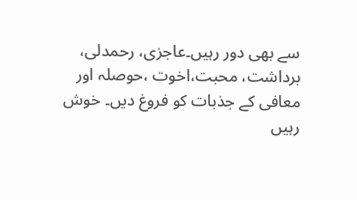سے بھی دور رہیں۔عاجزی، رحمدلی، برداشت، محبت،اخوت ،حوصلہ اور معافی کے جذبات کو فروغ دیں۔ خوش رہیں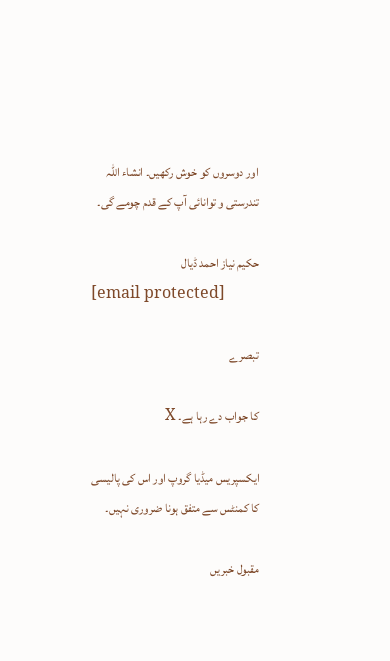اور دوسروں کو خوش رکھیں۔ انشاء اللہ تندرستی و توانائی آپ کے قدم چومے گی۔

حکیم نیاز احمد ڈیال
[email protected]

تبصرے

کا جواب دے رہا ہے۔ X

ایکسپریس میڈیا گروپ اور اس کی پالیسی کا کمنٹس سے متفق ہونا ضروری نہیں۔

مقبول خبریں